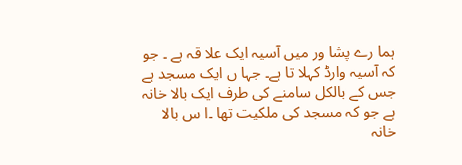ہما رے پشا ور میں آسیہ ایک علا قہ ہے ۔ جو کہ آسیہ وارڈ کہلا تا ہے۔ جہا ں ایک مسجد ہے جس کے بالکل سامنے کی طرف ایک بالا خانہ ہے جو کہ مسجد کی ملکیت تھا ۔ا س بالا خانہ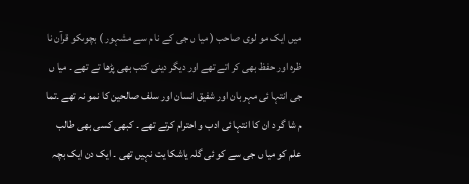میں ایک مو لوی صاحب ( میا ں جی کے نا م سے مشہور ) بچوںکو قرآن نا ظرہ اور حفظ بھی کر اتے تھے اور دیگر دینی کتب بھی پڑھا تے تھے ۔ میا ں جی انتہا ئی مہر بان اور شفیق انسان اور سلف صالحین کا نمو نہ تھے ۔تما م شا گر د ان کا انتہا ئی ادب و احترام کرتے تھے ۔ کبھی کسی بھی طالب علم کو میا ں جی سے کو ئی گلہ یاشکا یت نہیں تھی ۔ ایک دن ایک بچہ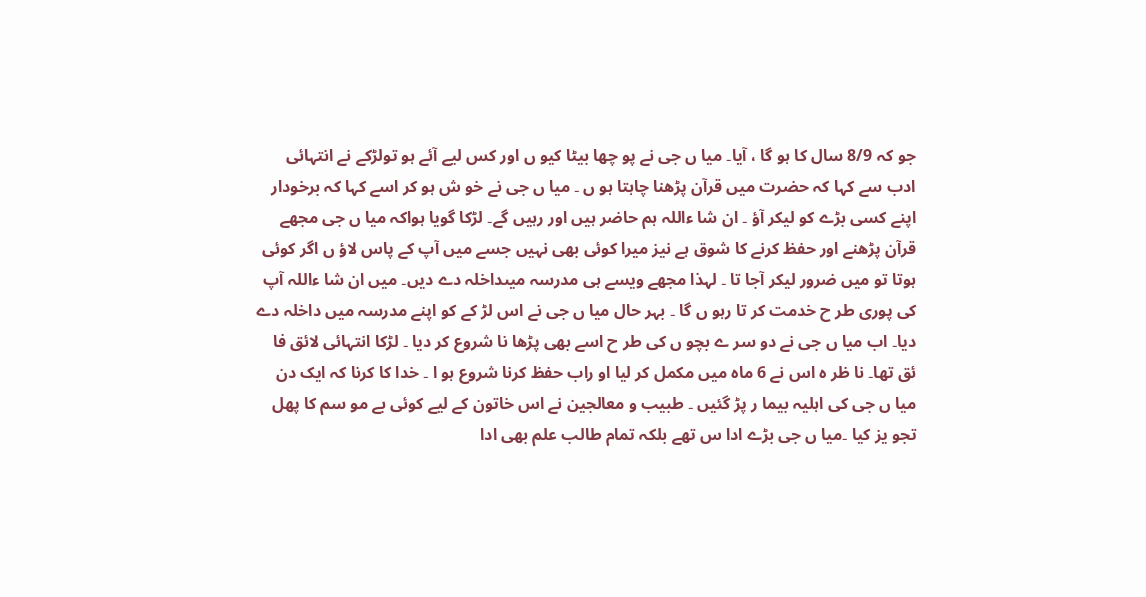جو کہ 8/9 سال کا ہو گا ، آیا۔ میا ں جی نے پو چھا بیٹا کیو ں اور کس لیے آئے ہو تولڑکے نے انتہائی ادب سے کہا کہ حضرت میں قرآن پڑھنا چاہتا ہو ں ۔ میا ں جی نے خو ش ہو کر اسے کہا کہ برخودار اپنے کسی بڑے کو لیکر آؤ ۔ ان شا ءاللہ ہم حاضر ہیں اور رہیں گے۔ لڑکا گویا ہواکہ میا ں جی مجھے قرآن پڑھنے اور حفظ کرنے کا شوق ہے نیز میرا کوئی بھی نہیں جسے میں آپ کے پاس لاؤ ں اگر کوئی ہوتا تو میں ضرور لیکر آجا تا ۔ لہذا مجھے ویسے ہی مدرسہ میںداخلہ دے دیں۔ میں ان شا ءاللہ آپ کی پوری طر ح خدمت کر تا رہو ں گا ۔ بہر حال میا ں جی نے اس لڑ کے کو اپنے مدرسہ میں داخلہ دے دیا۔ اب میا ں جی نے دو سر ے بچو ں کی طر ح اسے بھی پڑھا نا شروع کر دیا ۔ لڑکا انتہائی لائق فا ئق تھا۔ نا ظر ہ اس نے 6 ماہ میں مکمل کر لیا او راب حفظ کرنا شروع ہو ا ۔ خدا کا کرنا کہ ایک دن میا ں جی کی اہلیہ بیما ر پڑ گئیں ۔ طبیب و معالجین نے اس خاتون کے لیے کوئی بے مو سم کا پھل تجو یز کیا ۔میا ں جی بڑے ادا س تھے بلکہ تمام طالب علم بھی ادا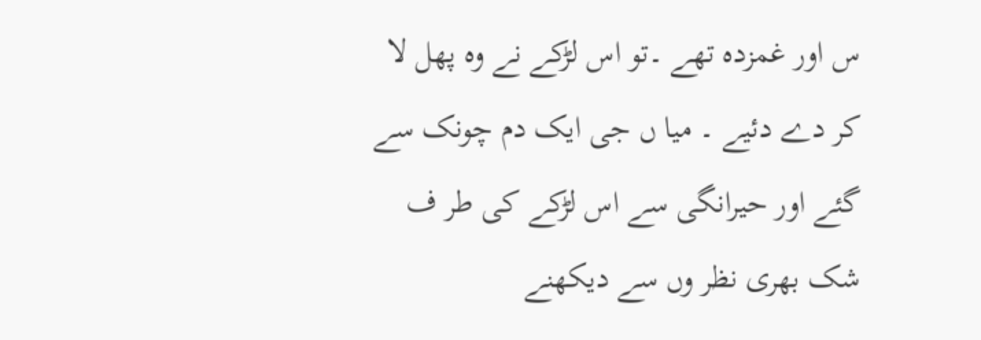س اور غمزدہ تھے ۔تو اس لڑکے نے وہ پھل لا کر دے دئیے ۔ میا ں جی ایک دم چونک سے گئے اور حیرانگی سے اس لڑکے کی طر ف شک بھری نظر وں سے دیکھنے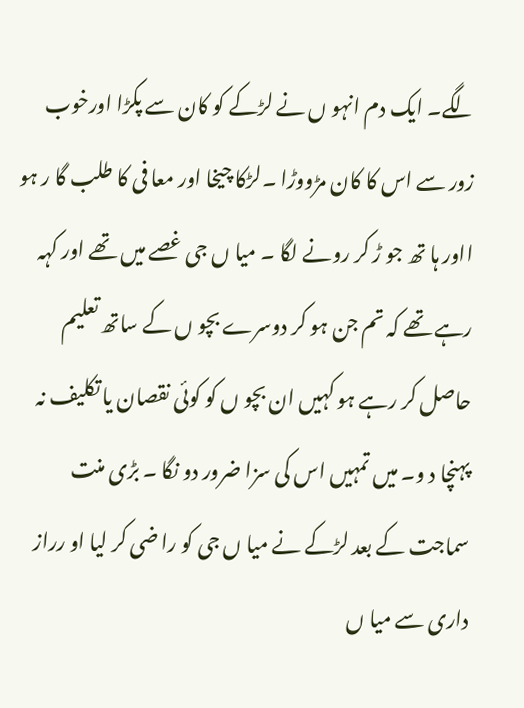لگے۔ ایک دم انہو ں نے لڑکے کو کان سے پکڑا اورخوب زور سے اس کا کان مڑووڑا ۔لڑکا چیخا اور معا فی کا طلب گا ر ہو ااور ہا تھ جو ڑ کر رونے لگا ۔ میا ں جی غصے میں تھے اور کہہ رہے تھے کہ تم جن ہو کر دوسرے بچو ں کے ساتھ تعلیم حاصل کر رہے ہو کہیں ان بچو ں کو کوئی نقصان یا تکلیف نہ پہنچا د و۔ میں تمہیں اس کی سزا ضرور دو نگا ۔ بڑی منت سماجت کے بعد لڑکے نے میا ں جی کو را ضی کر لیا او رراز داری سے میا ں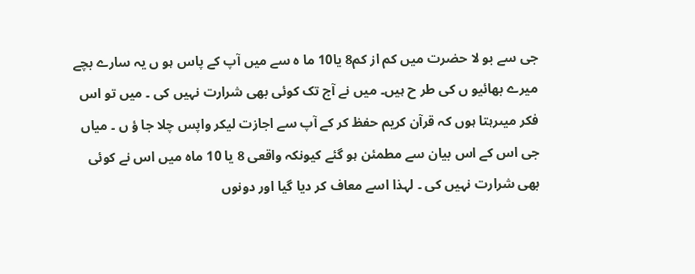جی سے بو لا حضرت میں کم از کم8 یا10 ما ہ سے میں آپ کے پاس ہو ں یہ سارے بچے میرے بھائیو ں کی طر ح ہیں۔ میں نے آج تک کوئی بھی شرارت نہیں کی ۔ میں تو اس فکر میںرہتا ہوں کہ قرآن کریم حفظ کر کے آپ سے اجازت لیکر واپس چلا جا ؤ ں ۔ میاں جی اس کے اس بیان سے مطمئن ہو گئے کیونکہ واقعی 8 یا 10 ماہ میں اس نے کوئی بھی شرارت نہیں کی ۔ لہذا اسے معاف کر دیا گیا اور دونوں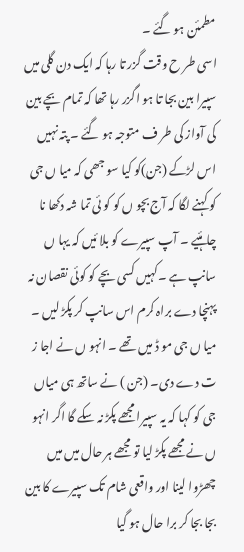مطمئن ہو گئے ۔
اسی طر ح وقت گزر تا رہا کہ ایک دن گلی میں سپیرا بین بجا تا ہو اگزر رہا تھا کہ تمام بچے بین کی آواز کی طر ف متوجہ ہو گئے ۔ پتہ نہیں اس لڑکے (جن)کو کیا سو جھی کہ میا ں جی کو کہنے لگا کہ آج بچو ں کو کو ئی تما شہ دکھا نا چاہئیے ۔ آپ سپیرے کو بلا ئیں کہ یہا ں سانپ ہے ۔کہیں کسی بچے کو کوئی نقصان نہ پہنچا دے براہ کرم اس سانپ کر پکڑ لیں ۔ میا ں جی مو ڈ میں تھے ۔ انہو ں نے اجا ز ت دے دی۔ (جن ) نے ساتھ ہی میاں جی کو کہا کہ یہ سپیرا مجھے پکڑ نہ سکے گا اگر انہو ں نے مجھے پکڑ لیا تو مجھے ہر حال میں میں چھڑوا لینا اور واقعی شام تک سپیرے کا بین بجا بجا کر برا حال ہو گیا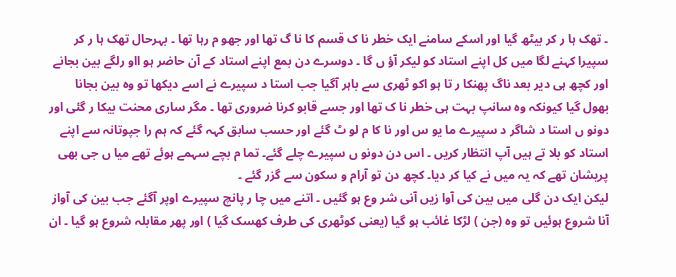۔ تھک ہا ر کر بیٹھ گیا اور اسکے سامنے ایک خطر نا ک قسم کا نا گ تھا اور جھو م رہا تھا ۔ بہرحال تھک ہا ر کر سپیرا کہنے لگا میں کل اپنے استاد کو لیکر آؤ ں گا ۔ دوسرے دن بمع اپنے استاد کے آن حاضر ہو ااو رلگے بین بجانے اور کچھ ہی دیر بعد ناگ پھنکا ر تا ہو اکو ٹھری سے باہر آگیا جب استا د سپیرے نے اسے دیکھا تو وہ بین بجانا بھول گیا کیونکہ وہ سانپ بہت ہی خطر نا ک تھا اور جسے قابو کرنا ضروری تھا ۔ مگر ساری محنت بیکا ر گئی اور دونو ں استا د شاگر د سپیرے ما یو س اور نا کا م لو ٹ گئے اور حسب سابق کہہ گئے کہ ہم را جپوتانہ سے اپنے استاد کو بلا تے ہیں آپ انتظار کریں ۔ اس دن دونو ں سپیرے چلے گئے۔ تما م بچے سہمے ہوئے تھے میا ں جی بھی پریشان تھے کہ یہ میں نے کیا کر دیا۔ کچھ دن تو آرام و سکون سے گزر گئے ۔
لیکن ایک دن گلی میں بین کی آوا زیں آنی شر وع ہو گئیں ۔ اتنے میں چا ر پانچ سپیرے اوپر آگئے جب بین کی آواز آنا شروع ہوئیں تو وہ (جن ) لڑکا غائب ہو گیا (یعنی کوٹھری کی طرف کھسک گیا ) اور پھر مقابلہ شروع ہو گیا ۔ ان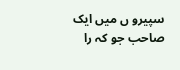سپیرو ں میں ایک صاحب جو کہ را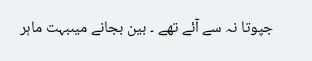جپوتا نہ سے آئے تھے ۔ بین بجانے میںبہت ماہر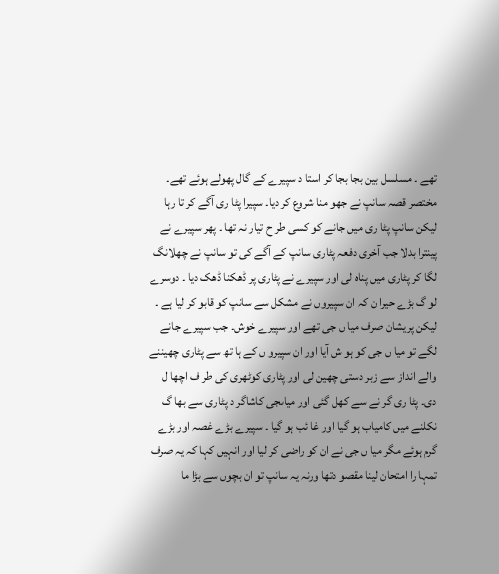تھے ۔ مسلسل بین بجا بجا کر استا د سپیرے کے گال پھولے ہوئے تھے۔ مختصر قصہ سانپ نے جھو منا شروع کر دیا۔ سپیرا پٹا ری آگے کر تا رہا لیکن سانپ پٹا ری میں جانے کو کسی طر ح تیار نہ تھا ۔ پھر سپیرے نے پینترا بدلا جب آخری دفعہ پٹاری سانپ کے آگے کی تو سانپ نے چھلانگ لگا کر پٹاری میں پناہ لی اور سپیرے نے پٹاری پر ڈھکنا ڈھک دیا ۔ دوسرے لو گ بڑے حیرا ن کہ ان سپیروں نے مشکل سے سانپ کو قابو کر لیا ہے ۔ لیکن پریشان صرف میا ں جی تھے اور سپیرے خوش۔ جب سپیرے جانے لگے تو میا ں جی کو ہو ش آیا اور ان سپیرو ں کے ہا تھ سے پٹاری چھیننے والے انداز سے زبر دستی چھین لی اور پٹاری کوٹھری کی طر ف اچھا ل دی۔ پٹا ری گر نے سے کھل گئی اور میاںجی کاشاگر د پٹاری سے بھا گ نکلنے میں کامیاب ہو گیا اور غا ئب ہو گیا ۔ سپیرے بڑے غصہ اور بڑے گرم ہوئے مگر میا ں جی نے ان کو راضی کر لیا اور انہیں کہا کہ یہ صرف تمہا را امتحان لینا مقصو دتھا ورنہ یہ سانپ تو ان بچوں سے بڑا ما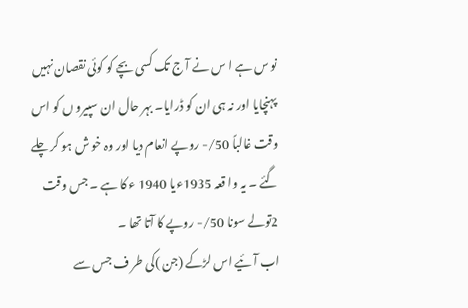نو س ہے ا س نے آ ج تک کسی بچے کو کوئی نقصان نہیں پہنچایا اور نہ ہی ان کو ڈرایا۔ بہر حال ان سپیرو ں کو اس وقت غالباً 50/- روپے انعام دیا اور وہ خو ش ہو کر چلے گئے ۔ یہ وا قعہ 1935ءیا 1940 ء کا ہے ۔ جس وقت 2تولے سونا 50/- روپے کا آتا تھا ۔
اب آئیے اس لڑکے (جن )کی طر ف جس سے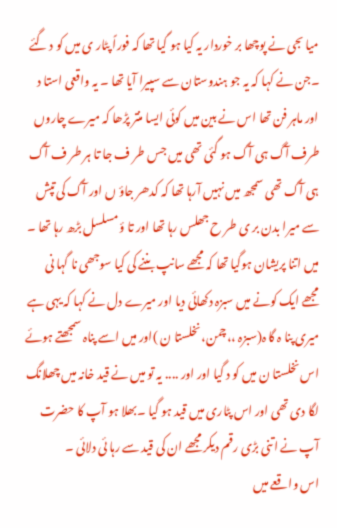میا ںجی نے پوچھا بر خوردار یہ کیا ہو گیا تھا کہ فوراً پٹار ی میں کو د گئے ۔جن نے کہا کہ یہ جو ہندوستان سے سپیرا آیا تھا ۔ یہ واقعی استا د اور ماہر فن تھا اس نے بین میں کوئی ایسا منتر پڑھا کہ میرے چاروں طرف آگ ہی آگ ہو گئی تھی میں جس طر ف جا تا ہر طر ف آگ ہی آگ تھی سمجھ میں نہیں آرہا تھا کہ کدھر جاؤ ں اور آگ کی تپش سے میرا بدن بر ی طر ح جھلس رہا تھا اور تا ؤ مسلسل بڑھ رہا تھا ۔ میں اتنا پریشان ہوگیا تھا کہ مجھے سانپ بننے کی کیا سوجھی نا گہا نی مجھے ایک کونے میں سبزہ دکھائی دیا اور میرے دل نے کہا کہ یہی ہے میری پنا ہ گا ہ(سبزہ ،،چمن، نخلستا ن )اور میں اسے پناہ سمجھتے ہوئے اس نخلستا ن میں کو د گیا اور اور .... یہ تو میں نے قید خانہ میں چھلانگ لگا دی تھی اور اس پٹاری میں قید ہو گیا ۔بھلا ہو آپ کا حضرت آپ نے اتنی بڑی رقم دیکر مجھے ان کی قید سے رہا ئی دلائی ۔
اس واقعے میں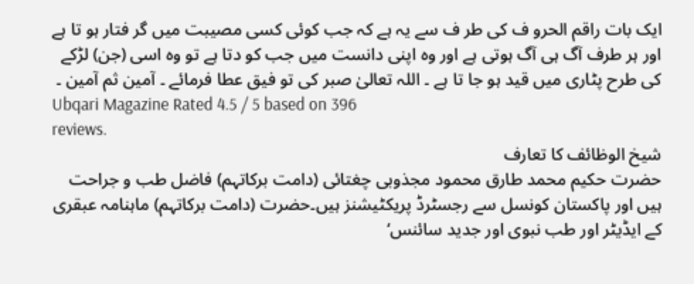ایک بات راقم الحرو ف کی طر ف سے یہ ہے کہ جب کوئی کسی مصیبت میں گر فتار ہو تا ہے اور ہر طرف آگ ہی آگ ہوتی ہے اور وہ اپنی دانست میں جب کو دتا ہے تو وہ اسی (جن) لڑکے کی طرح پٹاری میں قید ہو جا تا ہے ۔ اللہ تعالیٰ صبر کی تو فیق عطا فرمائے ۔ آمین ثم آمین ۔
Ubqari Magazine Rated 4.5 / 5 based on 396
reviews.
شیخ الوظائف کا تعارف
حضرت حکیم محمد طارق محمود مجذوبی چغتائی (دامت برکاتہم) فاضل طب و جراحت ہیں اور پاکستان کونسل سے رجسٹرڈ پریکٹیشنز ہیں۔حضرت (دامت برکاتہم) ماہنامہ عبقری کے ایڈیٹر اور طب نبوی اور جدید سائنس‘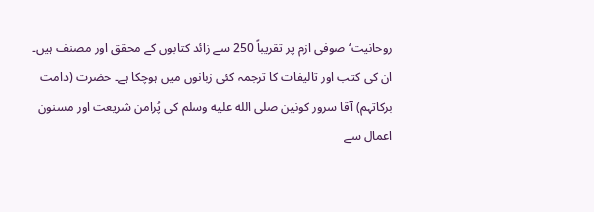روحانیت‘ صوفی ازم پر تقریباً 250 سے زائد کتابوں کے محقق اور مصنف ہیں۔ ان کی کتب اور تالیفات کا ترجمہ کئی زبانوں میں ہوچکا ہے۔ حضرت (دامت برکاتہم) آقا سرور کونین صلى الله عليه وسلم کی پُرامن شریعت اور مسنون اعمال سے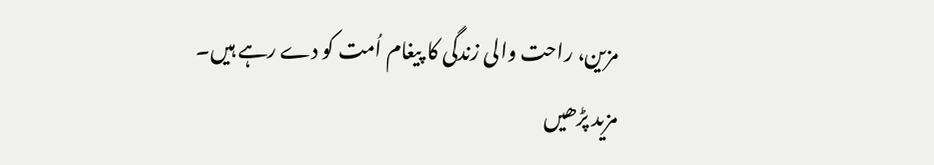مزین، راحت والی زندگی کا پیغام اُمت کو دے رہے ہیں۔
مزید پڑھیں